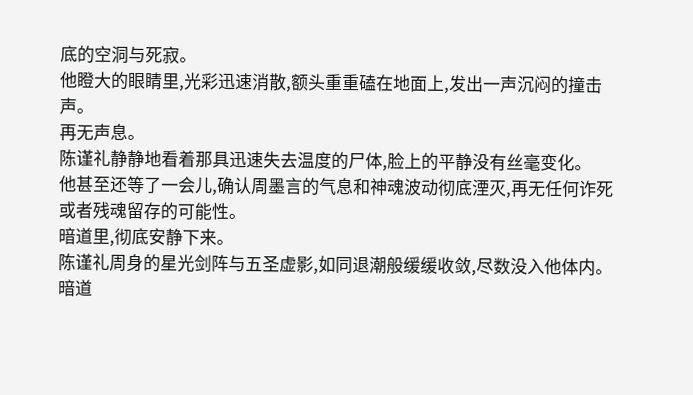底的空洞与死寂。
他瞪大的眼睛里,光彩迅速消散,额头重重磕在地面上,发出一声沉闷的撞击声。
再无声息。
陈谨礼静静地看着那具迅速失去温度的尸体,脸上的平静没有丝毫变化。
他甚至还等了一会儿,确认周墨言的气息和神魂波动彻底湮灭,再无任何诈死或者残魂留存的可能性。
暗道里,彻底安静下来。
陈谨礼周身的星光剑阵与五圣虚影,如同退潮般缓缓收敛,尽数没入他体内。
暗道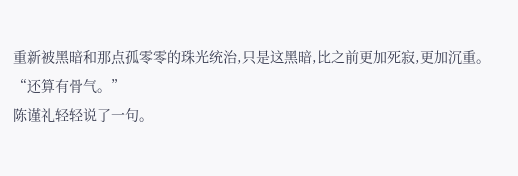重新被黑暗和那点孤零零的珠光统治,只是这黑暗,比之前更加死寂,更加沉重。
“还算有骨气。”
陈谨礼轻轻说了一句。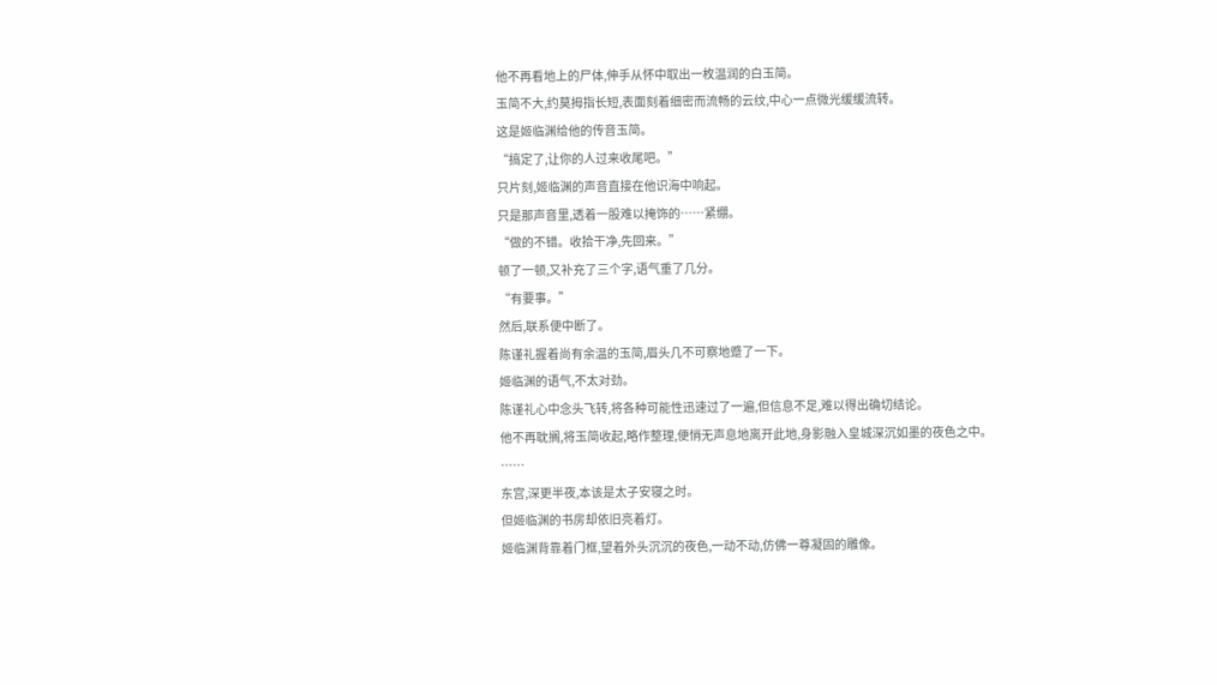他不再看地上的尸体,伸手从怀中取出一枚温润的白玉简。
玉简不大,约莫拇指长短,表面刻着细密而流畅的云纹,中心一点微光缓缓流转。
这是姬临渊给他的传音玉简。
“搞定了,让你的人过来收尾吧。”
只片刻,姬临渊的声音直接在他识海中响起。
只是那声音里,透着一股难以掩饰的……紧绷。
“做的不错。收拾干净,先回来。”
顿了一顿,又补充了三个字,语气重了几分。
“有要事。”
然后,联系便中断了。
陈谨礼握着尚有余温的玉简,眉头几不可察地蹙了一下。
姬临渊的语气,不太对劲。
陈谨礼心中念头飞转,将各种可能性迅速过了一遍,但信息不足,难以得出确切结论。
他不再耽搁,将玉简收起,略作整理,便悄无声息地离开此地,身影融入皇城深沉如墨的夜色之中。
……
东宫,深更半夜,本该是太子安寝之时。
但姬临渊的书房却依旧亮着灯。
姬临渊背靠着门框,望着外头沉沉的夜色,一动不动,仿佛一尊凝固的雕像。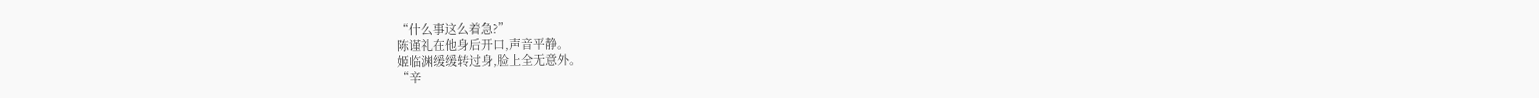“什么事这么着急?”
陈谨礼在他身后开口,声音平静。
姬临渊缓缓转过身,脸上全无意外。
“辛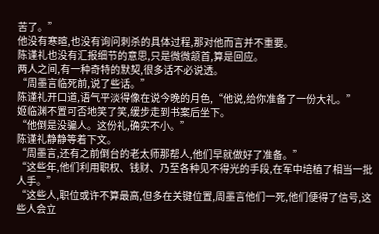苦了。”
他没有寒暄,也没有询问刺杀的具体过程,那对他而言并不重要。
陈谨礼也没有汇报细节的意思,只是微微颔首,算是回应。
两人之间,有一种奇特的默契,很多话不必说透。
“周墨言临死前,说了些话。”
陈谨礼开口道,语气平淡得像在说今晚的月色,“他说,给你准备了一份大礼。”
姬临渊不置可否地笑了笑,缓步走到书案后坐下。
“他倒是没骗人。这份礼,确实不小。”
陈谨礼静静等着下文。
“周墨言,还有之前倒台的老太师那帮人,他们早就做好了准备。”
“这些年,他们利用职权、钱财、乃至各种见不得光的手段,在军中培植了相当一批人手。”
“这些人,职位或许不算最高,但多在关键位置,周墨言他们一死,他们便得了信号,这些人会立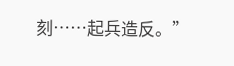刻……起兵造反。”